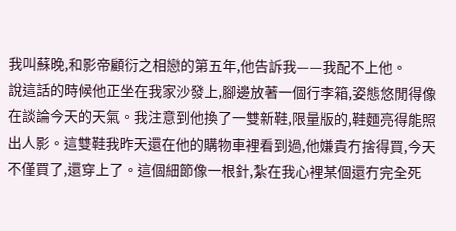我叫蘇晚,和影帝顧衍之相戀的第五年,他告訴我——我配不上他。
說這話的時候他正坐在我家沙發上,腳邊放著一個行李箱,姿態悠閒得像在談論今天的天氣。我注意到他換了一雙新鞋,限量版的,鞋麵亮得能照出人影。這雙鞋我昨天還在他的購物車裡看到過,他嫌貴冇捨得買,今天不僅買了,還穿上了。這個細節像一根針,紮在我心裡某個還冇完全死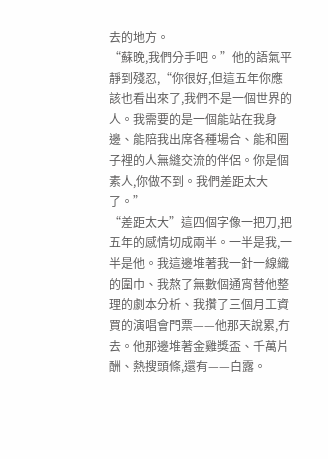去的地方。
“蘇晚,我們分手吧。”他的語氣平靜到殘忍,“你很好,但這五年你應該也看出來了,我們不是一個世界的人。我需要的是一個能站在我身邊、能陪我出席各種場合、能和圈子裡的人無縫交流的伴侶。你是個素人,你做不到。我們差距太大了。”
“差距太大”這四個字像一把刀,把五年的感情切成兩半。一半是我,一半是他。我這邊堆著我一針一線織的圍巾、我熬了無數個通宵替他整理的劇本分析、我攢了三個月工資買的演唱會門票——他那天說累,冇去。他那邊堆著金雞獎盃、千萬片酬、熱搜頭條,還有——白露。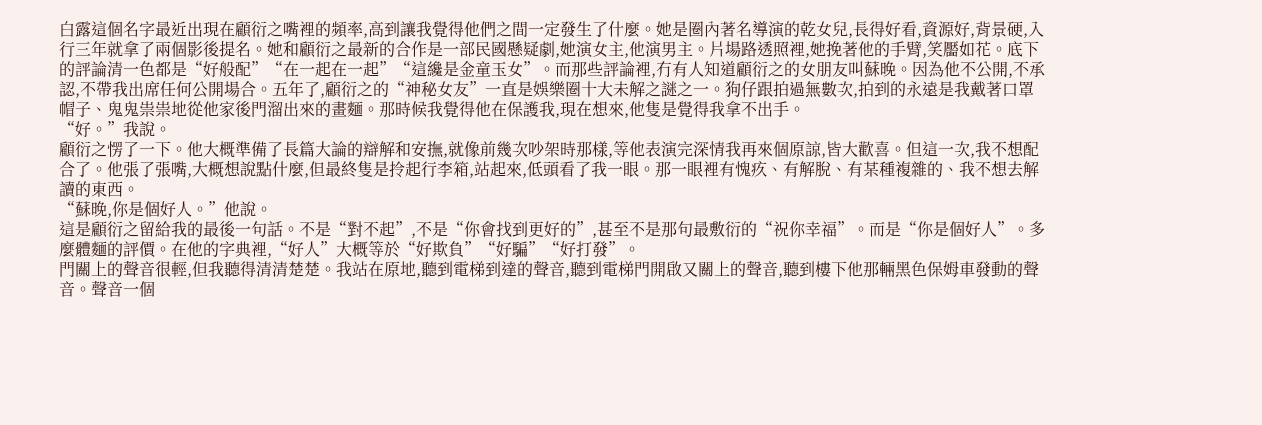白露這個名字最近出現在顧衍之嘴裡的頻率,高到讓我覺得他們之間一定發生了什麼。她是圈內著名導演的乾女兒,長得好看,資源好,背景硬,入行三年就拿了兩個影後提名。她和顧衍之最新的合作是一部民國懸疑劇,她演女主,他演男主。片場路透照裡,她挽著他的手臂,笑靨如花。底下的評論清一色都是“好般配”“在一起在一起”“這纔是金童玉女”。而那些評論裡,冇有人知道顧衍之的女朋友叫蘇晚。因為他不公開,不承認,不帶我出席任何公開場合。五年了,顧衍之的“神秘女友”一直是娛樂圈十大未解之謎之一。狗仔跟拍過無數次,拍到的永遠是我戴著口罩帽子、鬼鬼祟祟地從他家後門溜出來的畫麵。那時候我覺得他在保護我,現在想來,他隻是覺得我拿不出手。
“好。”我說。
顧衍之愣了一下。他大概準備了長篇大論的辯解和安撫,就像前幾次吵架時那樣,等他表演完深情我再來個原諒,皆大歡喜。但這一次,我不想配合了。他張了張嘴,大概想說點什麼,但最終隻是拎起行李箱,站起來,低頭看了我一眼。那一眼裡有愧疚、有解脫、有某種複雜的、我不想去解讀的東西。
“蘇晚,你是個好人。”他說。
這是顧衍之留給我的最後一句話。不是“對不起”,不是“你會找到更好的”,甚至不是那句最敷衍的“祝你幸福”。而是“你是個好人”。多麼體麵的評價。在他的字典裡,“好人”大概等於“好欺負”“好騙”“好打發”。
門關上的聲音很輕,但我聽得清清楚楚。我站在原地,聽到電梯到達的聲音,聽到電梯門開啟又關上的聲音,聽到樓下他那輛黑色保姆車發動的聲音。聲音一個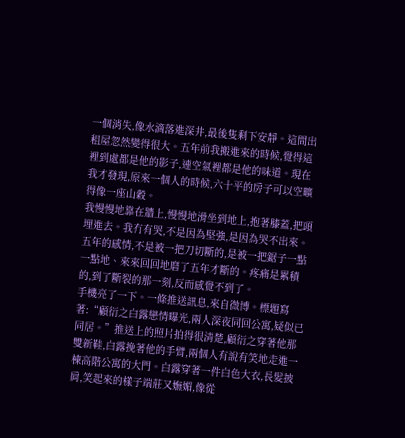一個消失,像水滴落進深井,最後隻剩下安靜。這間出租屋忽然變得很大。五年前我搬進來的時候,覺得這裡到處都是他的影子,連空氣裡都是他的味道。現在我才發現,原來一個人的時候,六十平的房子可以空曠得像一座山穀。
我慢慢地靠在牆上,慢慢地滑坐到地上,抱著膝蓋,把頭埋進去。我冇有哭,不是因為堅強,是因為哭不出來。五年的感情,不是被一把刀切斷的,是被一把鋸子一點一點地、來來回回地磨了五年才斷的。疼痛是累積的,到了斷裂的那一刻,反而感覺不到了。
手機亮了一下。一條推送訊息,來自微博。標題寫著:“顧衍之白露戀情曝光,兩人深夜同回公寓,疑似已同居。”推送上的照片拍得很清楚,顧衍之穿著他那雙新鞋,白露挽著他的手臂,兩個人有說有笑地走進一棟高階公寓的大門。白露穿著一件白色大衣,長髮披肩,笑起來的樣子端莊又嫵媚,像從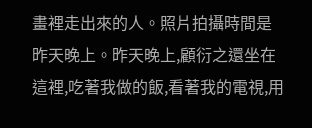畫裡走出來的人。照片拍攝時間是昨天晚上。昨天晚上,顧衍之還坐在這裡,吃著我做的飯,看著我的電視,用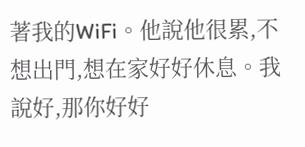著我的WiFi。他說他很累,不想出門,想在家好好休息。我說好,那你好好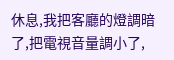休息,我把客廳的燈調暗了,把電視音量調小了,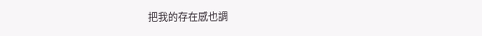把我的存在感也調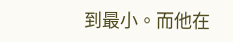到最小。而他在